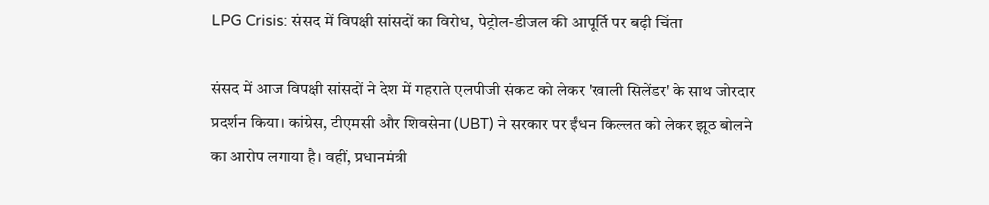LPG Crisis: संसद में विपक्षी सांसदों का विरोध, पेट्रोल-डीजल की आपूर्ति पर बढ़ी चिंता

संसद में आज विपक्षी सांसदों ने देश में गहराते एलपीजी संकट को लेकर 'खाली सिलेंडर' के साथ जोरदार प्रदर्शन किया। कांग्रेस, टीएमसी और शिवसेना (UBT) ने सरकार पर ईंधन किल्लत को लेकर झूठ बोलने का आरोप लगाया है। वहीं, प्रधानमंत्री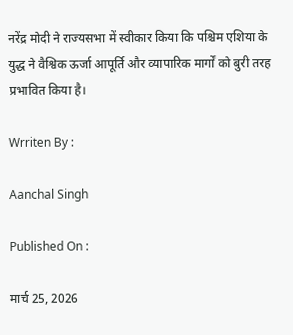नरेंद्र मोदी ने राज्यसभा में स्वीकार किया कि पश्चिम एशिया के युद्ध ने वैश्विक ऊर्जा आपूर्ति और व्यापारिक मार्गों को बुरी तरह प्रभावित किया है।

Wrriten By :

Aanchal Singh

Published On :

मार्च 25, 2026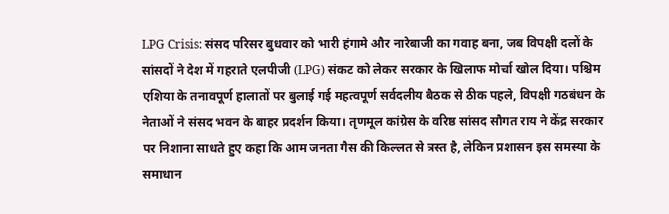LPG Crisis: संसद परिसर बुधवार को भारी हंगामे और नारेबाजी का गवाह बना, जब विपक्षी दलों के सांसदों ने देश में गहराते एलपीजी (LPG) संकट को लेकर सरकार के खिलाफ मोर्चा खोल दिया। पश्चिम एशिया के तनावपूर्ण हालातों पर बुलाई गई महत्वपूर्ण सर्वदलीय बैठक से ठीक पहले, विपक्षी गठबंधन के नेताओं ने संसद भवन के बाहर प्रदर्शन किया। तृणमूल कांग्रेस के वरिष्ठ सांसद सौगत राय ने केंद्र सरकार पर निशाना साधते हुए कहा कि आम जनता गैस की किल्लत से त्रस्त है, लेकिन प्रशासन इस समस्या के समाधान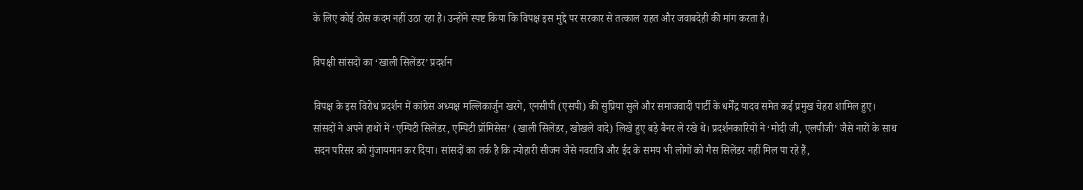के लिए कोई ठोस कदम नहीं उठा रहा है। उन्होंने स्पष्ट किया कि विपक्ष इस मुद्दे पर सरकार से तत्काल राहत और जवाबदेही की मांग करता है।

विपक्षी सांसदों का ‘खाली सिलेंडर’ प्रदर्शन

विपक्ष के इस विरोध प्रदर्शन में कांग्रेस अध्यक्ष मल्लिकार्जुन खरगे, एनसीपी (एसपी) की सुप्रिया सुले और समाजवादी पार्टी के धर्मेंद्र यादव समेत कई प्रमुख चेहरा शामिल हुए। सांसदों ने अपने हाथों में ‘एम्पिटी सिलेंडर, एम्पिटी प्रॉमिसेस’ (खाली सिलेंडर, खोखले वादे) लिखे हुए बड़े बैनर ले रखे थे। प्रदर्शनकारियों ने ‘मोदी जी, एलपीजी’ जैसे नारों के साथ सदन परिसर को गुंजायमान कर दिया। सांसदों का तर्क है कि त्योहारी सीजन जैसे नवरात्रि और ईद के समय भी लोगों को गैस सिलेंडर नहीं मिल पा रहे हैं,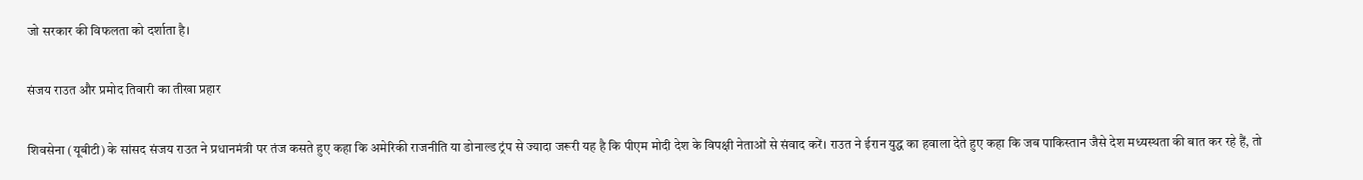जो सरकार की विफलता को दर्शाता है।

संजय राउत और प्रमोद तिवारी का तीखा प्रहार

शिवसेना (यूबीटी) के सांसद संजय राउत ने प्रधानमंत्री पर तंज कसते हुए कहा कि अमेरिकी राजनीति या डोनाल्ड ट्रंप से ज्यादा जरूरी यह है कि पीएम मोदी देश के विपक्षी नेताओं से संवाद करें। राउत ने ईरान युद्ध का हवाला देते हुए कहा कि जब पाकिस्तान जैसे देश मध्यस्थता की बात कर रहे हैं, तो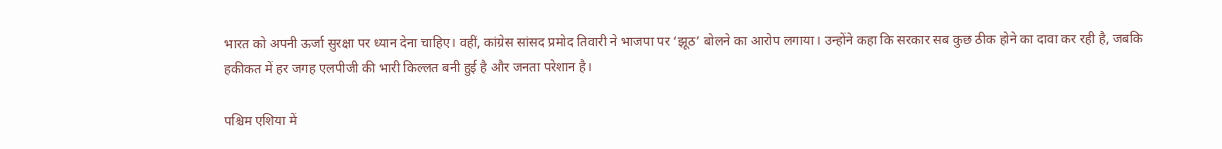भारत को अपनी ऊर्जा सुरक्षा पर ध्यान देना चाहिए। वहीं, कांग्रेस सांसद प्रमोद तिवारी ने भाजपा पर ‘झूठ’ बोलने का आरोप लगाया। उन्होंने कहा कि सरकार सब कुछ ठीक होने का दावा कर रही है, जबकि हकीकत में हर जगह एलपीजी की भारी किल्लत बनी हुई है और जनता परेशान है।

पश्चिम एशिया में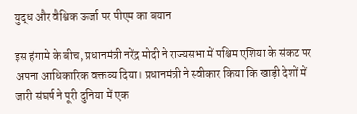युद्ध और वैश्विक ऊर्जा पर पीएम का बयान

इस हंगामे के बीच, प्रधानमंत्री नरेंद्र मोदी ने राज्यसभा में पश्चिम एशिया के संकट पर अपना आधिकारिक वक्तव्य दिया। प्रधानमंत्री ने स्वीकार किया कि खाड़ी देशों में जारी संघर्ष ने पूरी दुनिया में एक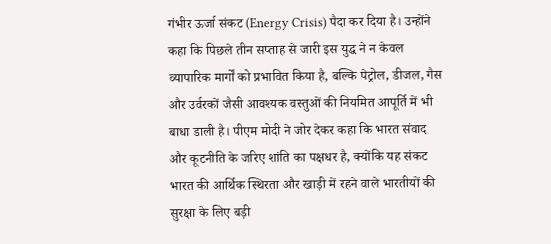गंभीर ऊर्जा संकट (Energy Crisis) पैदा कर दिया है। उन्होंने कहा कि पिछले तीन सप्ताह से जारी इस युद्ध ने न केवल व्यापारिक मार्गों को प्रभावित किया है, बल्कि पेट्रोल, डीजल, गैस और उर्वरकों जैसी आवश्यक वस्तुओं की नियमित आपूर्ति में भी बाधा डाली है। पीएम मोदी ने जोर देकर कहा कि भारत संवाद और कूटनीति के जरिए शांति का पक्षधर है, क्योंकि यह संकट भारत की आर्थिक स्थिरता और खाड़ी में रहने वाले भारतीयों की सुरक्षा के लिए बड़ी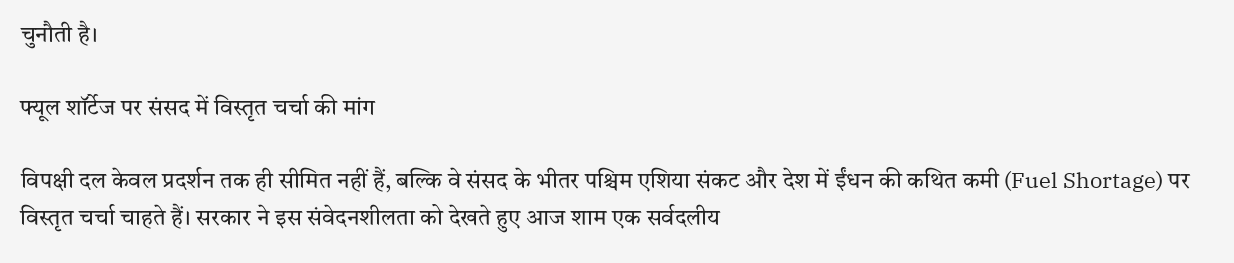चुनौती है।

फ्यूल शॉर्टेज पर संसद में विस्तृत चर्चा की मांग

विपक्षी दल केवल प्रदर्शन तक ही सीमित नहीं हैं, बल्कि वे संसद के भीतर पश्चिम एशिया संकट और देश में ईंधन की कथित कमी (Fuel Shortage) पर विस्तृत चर्चा चाहते हैं। सरकार ने इस संवेदनशीलता को देखते हुए आज शाम एक सर्वदलीय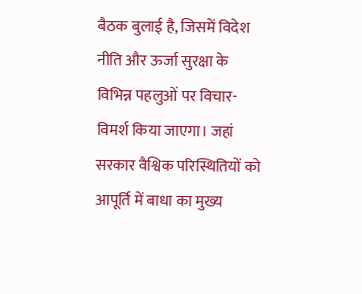बैठक बुलाई है, जिसमें विदेश नीति और ऊर्जा सुरक्षा के विभिन्न पहलुओं पर विचार-विमर्श किया जाएगा। जहां सरकार वैश्विक परिस्थितियों को आपूर्ति में बाधा का मुख्य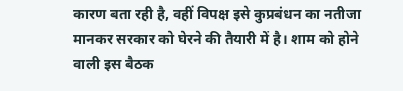कारण बता रही है, वहीं विपक्ष इसे कुप्रबंधन का नतीजा मानकर सरकार को घेरने की तैयारी में है। शाम को होने वाली इस बैठक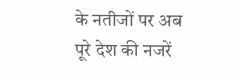के नतीजों पर अब पूरे देश की नजरें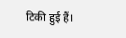टिकी हुई हैं।